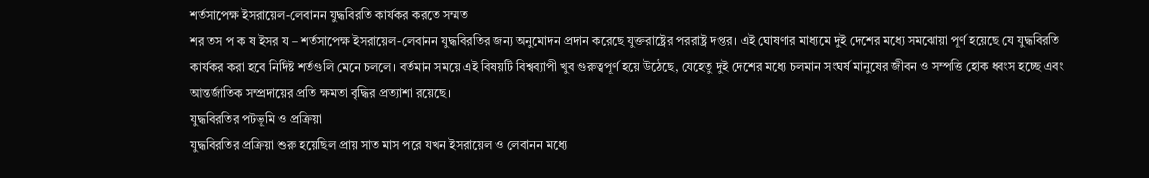শর্তসাপেক্ষ ইসরায়েল-লেবানন যুদ্ধবিরতি কার্যকর করতে সম্মত
শর তস প ক ষ ইসর য – শর্তসাপেক্ষ ইসরায়েল-লেবানন যুদ্ধবিরতির জন্য অনুমোদন প্রদান করেছে যুক্তরাষ্ট্রের পররাষ্ট্র দপ্তর। এই ঘোষণার মাধ্যমে দুই দেশের মধ্যে সমঝোয়া পূর্ণ হয়েছে যে যুদ্ধবিরতি কার্যকর করা হবে নির্দিষ্ট শর্তগুলি মেনে চললে। বর্তমান সময়ে এই বিষয়টি বিশ্বব্যাপী খুব গুরুত্বপূর্ণ হয়ে উঠেছে, যেহেতু দুই দেশের মধ্যে চলমান সংঘর্ষ মানুষের জীবন ও সম্পত্তি হোক ধ্বংস হচ্ছে এবং আন্তর্জাতিক সম্প্রদায়ের প্রতি ক্ষমতা বৃদ্ধির প্রত্যাশা রয়েছে।
যুদ্ধবিরতির পটভূমি ও প্রক্রিয়া
যুদ্ধবিরতির প্রক্রিয়া শুরু হয়েছিল প্রায় সাত মাস পরে যখন ইসরায়েল ও লেবানন মধ্যে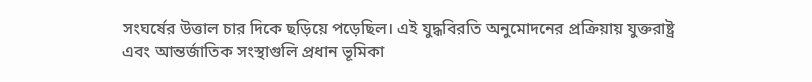সংঘর্ষের উত্তাল চার দিকে ছড়িয়ে পড়েছিল। এই যুদ্ধবিরতি অনুমোদনের প্রক্রিয়ায় যুক্তরাষ্ট্র এবং আন্তর্জাতিক সংস্থাগুলি প্রধান ভূমিকা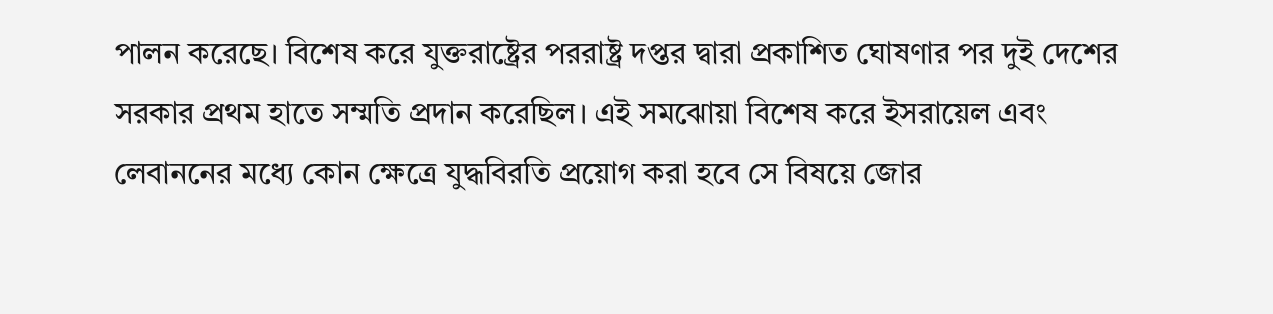পালন করেছে। বিশেষ করে যুক্তরাষ্ট্রের পররাষ্ট্র দপ্তর দ্বারা প্রকাশিত ঘোষণার পর দুই দেশের সরকার প্রথম হাতে সম্মতি প্রদান করেছিল। এই সমঝোয়া বিশেষ করে ইসরায়েল এবং লেবাননের মধ্যে কোন ক্ষেত্রে যুদ্ধবিরতি প্রয়োগ করা হবে সে বিষয়ে জোর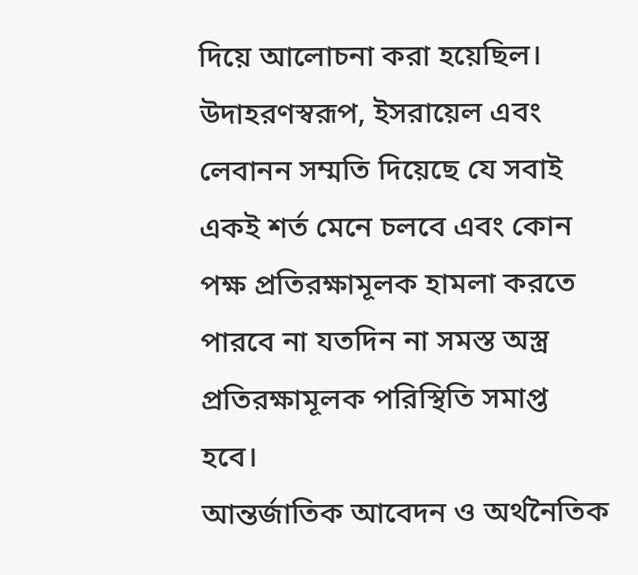দিয়ে আলোচনা করা হয়েছিল। উদাহরণস্বরূপ, ইসরায়েল এবং লেবানন সম্মতি দিয়েছে যে সবাই একই শর্ত মেনে চলবে এবং কোন পক্ষ প্রতিরক্ষামূলক হামলা করতে পারবে না যতদিন না সমস্ত অস্ত্র প্রতিরক্ষামূলক পরিস্থিতি সমাপ্ত হবে।
আন্তর্জাতিক আবেদন ও অর্থনৈতিক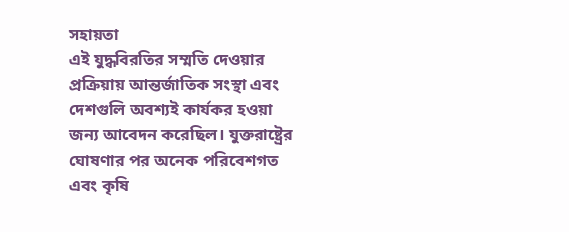সহায়তা
এই যুদ্ধবিরতির সম্মতি দেওয়ার প্রক্রিয়ায় আন্তর্জাতিক সংস্থা এবং দেশগুলি অবশ্যই কার্যকর হওয়া জন্য আবেদন করেছিল। যুক্তরাষ্ট্রের ঘোষণার পর অনেক পরিবেশগত এবং কৃষি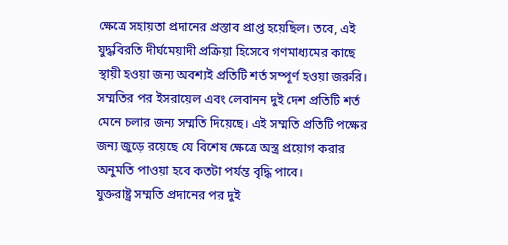ক্ষেত্রে সহায়তা প্রদানের প্রস্তাব প্রাপ্ত হয়েছিল। তবে, এই যুদ্ধবিরতি দীর্ঘমেয়াদী প্রক্রিয়া হিসেবে গণমাধ্যমের কাছে স্থায়ী হওয়া জন্য অবশ্যই প্রতিটি শর্ত সম্পূর্ণ হওয়া জরুরি। সম্মতির পর ইসরায়েল এবং লেবানন দুই দেশ প্রতিটি শর্ত মেনে চলার জন্য সম্মতি দিয়েছে। এই সম্মতি প্রতিটি পক্ষের জন্য জুড়ে রয়েছে যে বিশেষ ক্ষেত্রে অস্ত্র প্রয়োগ করার অনুমতি পাওয়া হবে কতটা পর্যন্ত বৃদ্ধি পাবে।
যুক্তরাষ্ট্র সম্মতি প্রদানের পর দুই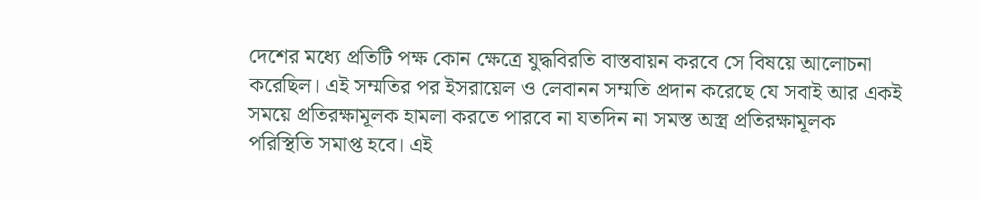দেশের মধ্যে প্রতিটি পক্ষ কোন ক্ষেত্রে যুদ্ধবিরতি বাস্তবায়ন করবে সে বিষয়ে আলোচনা করেছিল। এই সম্মতির পর ইসরায়েল ও লেবানন সম্মতি প্রদান করেছে যে সবাই আর একই সময়ে প্রতিরক্ষামূলক হামলা করতে পারবে না যতদিন না সমস্ত অস্ত্র প্রতিরক্ষামূলক পরিস্থিতি সমাপ্ত হবে। এই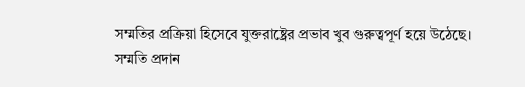সম্মতির প্রক্রিয়া হিসেবে যুক্তরাষ্ট্রের প্রভাব খুব গুরুত্বপূর্ণ হয়ে উঠেছে।
সম্মতি প্রদান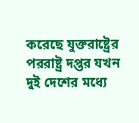করেছে যুক্তরাষ্ট্রের পররাষ্ট্র দপ্তর যখন দুই দেশের মধ্যে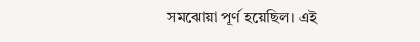সমঝোয়া পূর্ণ হয়েছিল। এই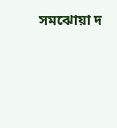সমঝোয়া দ